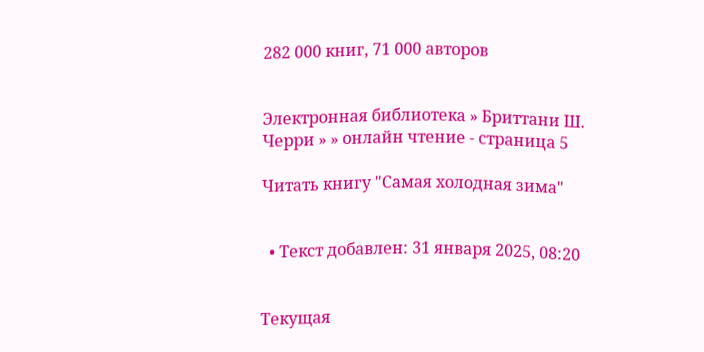282 000 книг, 71 000 авторов


Электронная библиотека » Бриттани Ш. Черри » » онлайн чтение - страница 5

Читать книгу "Самая холодная зима"


  • Текст добавлен: 31 января 2025, 08:20


Текущая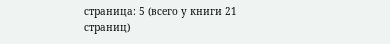страница: 5 (всего у книги 21 страниц)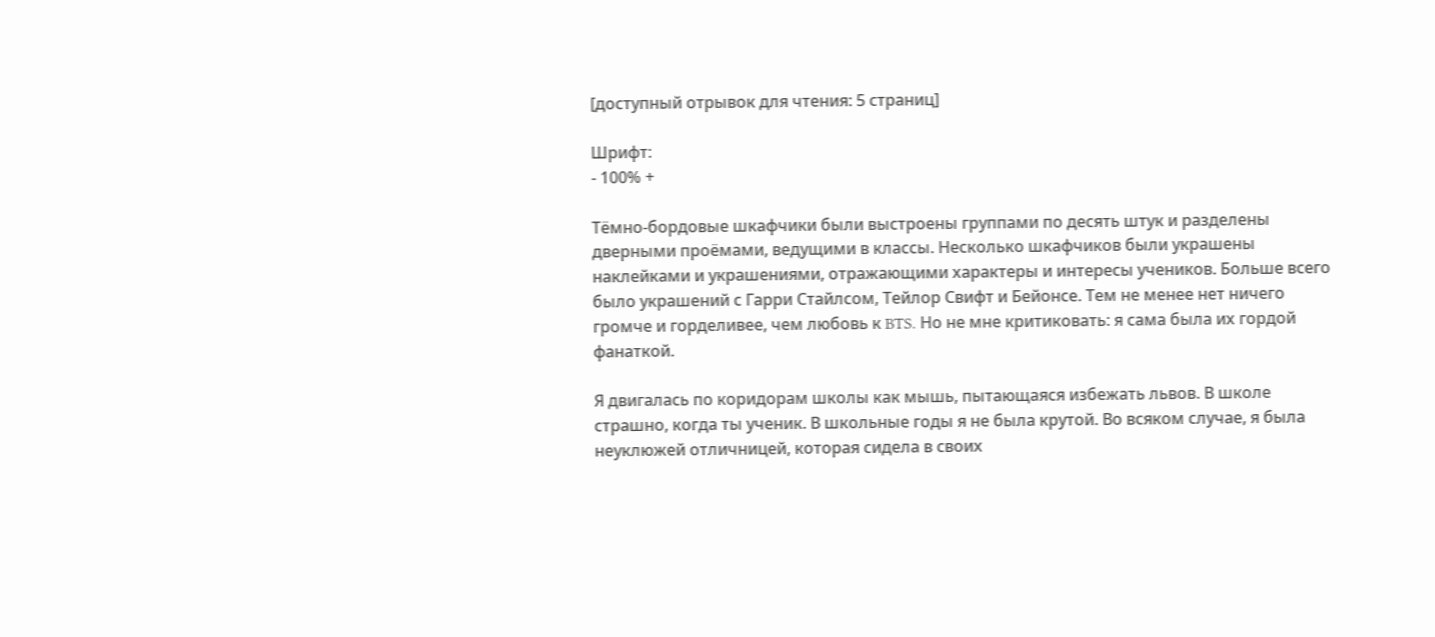[доступный отрывок для чтения: 5 страниц]

Шрифт:
- 100% +

Тёмно-бордовые шкафчики были выстроены группами по десять штук и разделены дверными проёмами, ведущими в классы. Несколько шкафчиков были украшены наклейками и украшениями, отражающими характеры и интересы учеников. Больше всего было украшений с Гарри Стайлсом, Тейлор Свифт и Бейонсе. Тем не менее нет ничего громче и горделивее, чем любовь к BTS. Но не мне критиковать: я сама была их гордой фанаткой.

Я двигалась по коридорам школы как мышь, пытающаяся избежать львов. В школе страшно, когда ты ученик. В школьные годы я не была крутой. Во всяком случае, я была неуклюжей отличницей, которая сидела в своих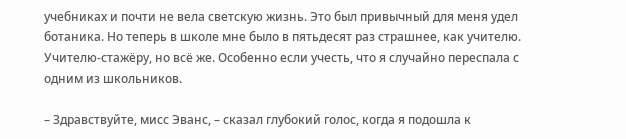учебниках и почти не вела светскую жизнь. Это был привычный для меня удел ботаника. Но теперь в школе мне было в пятьдесят раз страшнее, как учителю. Учителю-стажёру, но всё же. Особенно если учесть, что я случайно переспала с одним из школьников.

– Здравствуйте, мисс Эванс, – сказал глубокий голос, когда я подошла к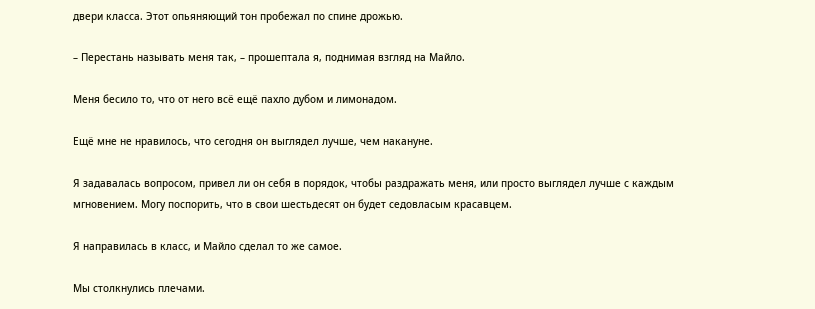двери класса. Этот опьяняющий тон пробежал по спине дрожью.

– Перестань называть меня так, – прошептала я, поднимая взгляд на Майло.

Меня бесило то, что от него всё ещё пахло дубом и лимонадом.

Ещё мне не нравилось, что сегодня он выглядел лучше, чем накануне.

Я задавалась вопросом, привел ли он себя в порядок, чтобы раздражать меня, или просто выглядел лучше с каждым мгновением. Могу поспорить, что в свои шестьдесят он будет седовласым красавцем.

Я направилась в класс, и Майло сделал то же самое.

Мы столкнулись плечами.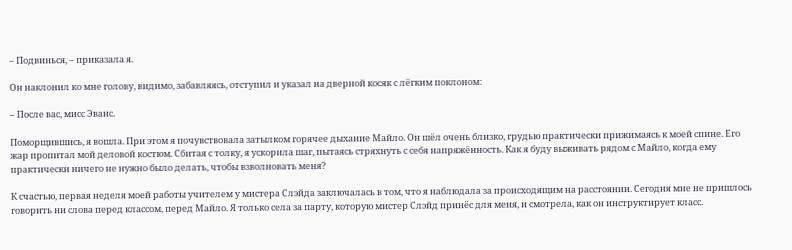– Подвинься, – приказала я.

Он наклонил ко мне голову, видимо, забавляясь, отступил и указал на дверной косяк с лёгким поклоном:

– После вас, мисс Эванс.

Поморщившись, я вошла. При этом я почувствовала затылком горячее дыхание Майло. Он шёл очень близко, грудью практически прижимаясь к моей спине. Его жар пропитал мой деловой костюм. Сбитая с толку, я ускорила шаг, пытаясь стряхнуть с себя напряжённость. Как я буду выживать рядом с Майло, когда ему практически ничего не нужно было делать, чтобы взволновать меня?

К счастью, первая неделя моей работы учителем у мистера Слэйда заключалась в том, что я наблюдала за происходящим на расстоянии. Сегодня мне не пришлось говорить ни слова перед классом, перед Майло. Я только села за парту, которую мистер Слэйд принёс для меня, и смотрела, как он инструктирует класс.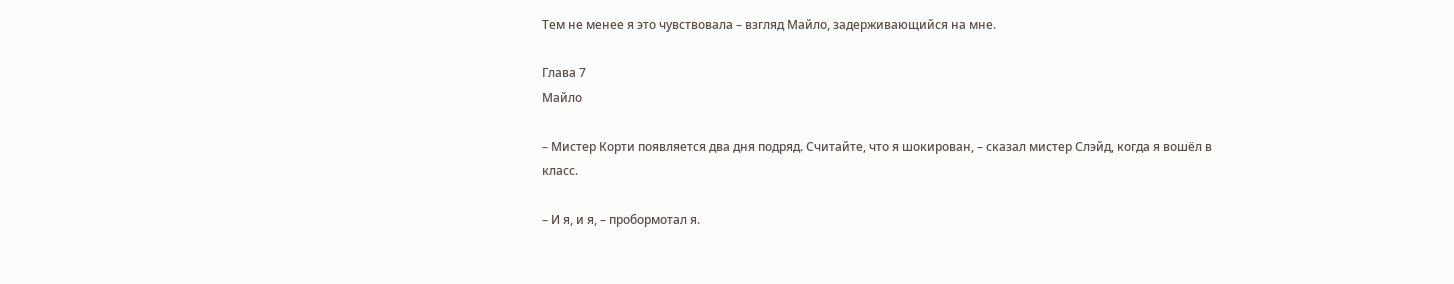Тем не менее я это чувствовала – взгляд Майло, задерживающийся на мне.

Глава 7
Майло

– Мистер Корти появляется два дня подряд. Считайте, что я шокирован, – сказал мистер Слэйд, когда я вошёл в класс.

– И я, и я, – пробормотал я.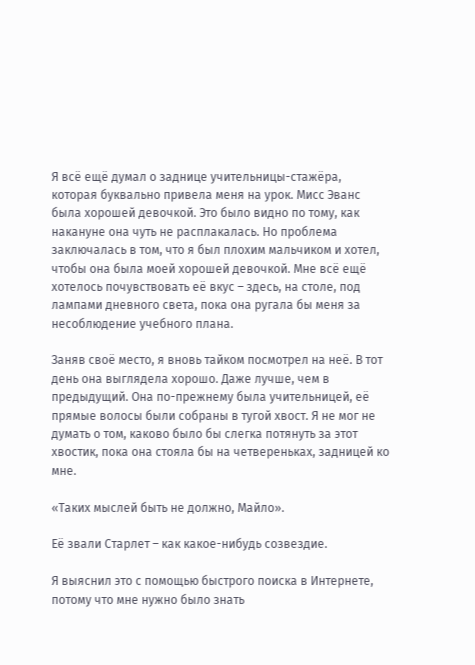Я всё ещё думал о заднице учительницы-стажёра, которая буквально привела меня на урок. Мисс Эванс была хорошей девочкой. Это было видно по тому, как накануне она чуть не расплакалась. Но проблема заключалась в том, что я был плохим мальчиком и хотел, чтобы она была моей хорошей девочкой. Мне всё ещё хотелось почувствовать её вкус – здесь, на столе, под лампами дневного света, пока она ругала бы меня за несоблюдение учебного плана.

Заняв своё место, я вновь тайком посмотрел на неё. В тот день она выглядела хорошо. Даже лучше, чем в предыдущий. Она по-прежнему была учительницей, её прямые волосы были собраны в тугой хвост. Я не мог не думать о том, каково было бы слегка потянуть за этот хвостик, пока она стояла бы на четвереньках, задницей ко мне.

«Таких мыслей быть не должно, Майло».

Её звали Старлет – как какое-нибудь созвездие.

Я выяснил это с помощью быстрого поиска в Интернете, потому что мне нужно было знать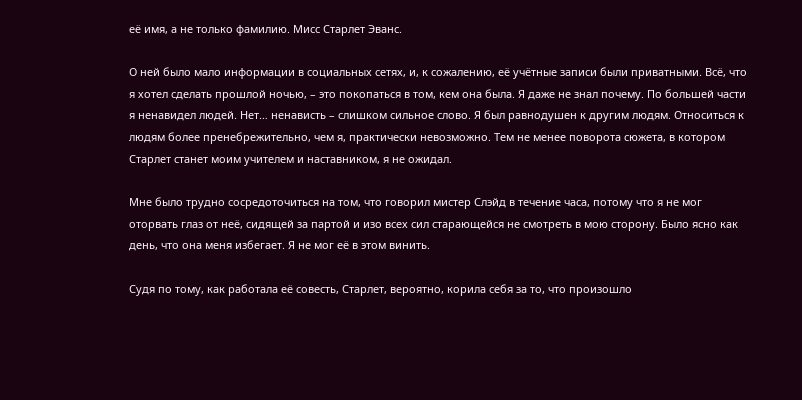её имя, а не только фамилию. Мисс Старлет Эванс.

О ней было мало информации в социальных сетях, и, к сожалению, её учётные записи были приватными. Всё, что я хотел сделать прошлой ночью, – это покопаться в том, кем она была. Я даже не знал почему. По большей части я ненавидел людей. Нет… ненависть – слишком сильное слово. Я был равнодушен к другим людям. Относиться к людям более пренебрежительно, чем я, практически невозможно. Тем не менее поворота сюжета, в котором Старлет станет моим учителем и наставником, я не ожидал.

Мне было трудно сосредоточиться на том, что говорил мистер Слэйд в течение часа, потому что я не мог оторвать глаз от неё, сидящей за партой и изо всех сил старающейся не смотреть в мою сторону. Было ясно как день, что она меня избегает. Я не мог её в этом винить.

Судя по тому, как работала её совесть, Старлет, вероятно, корила себя за то, что произошло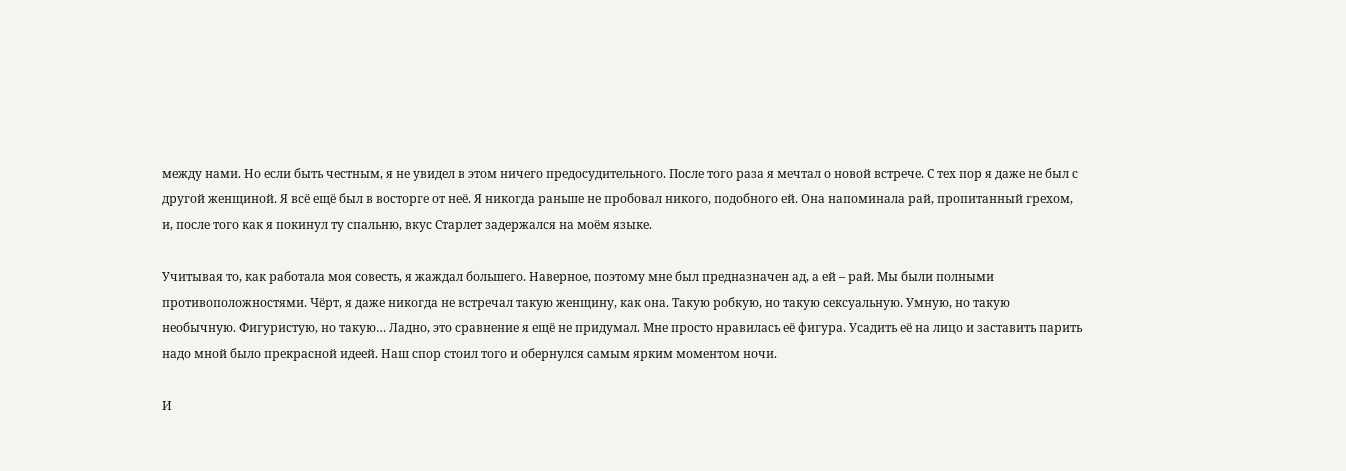между нами. Но если быть честным, я не увидел в этом ничего предосудительного. После того раза я мечтал о новой встрече. С тех пор я даже не был с другой женщиной. Я всё ещё был в восторге от неё. Я никогда раньше не пробовал никого, подобного ей. Она напоминала рай, пропитанный грехом, и, после того как я покинул ту спальню, вкус Старлет задержался на моём языке.

Учитывая то, как работала моя совесть, я жаждал большего. Наверное, поэтому мне был предназначен ад, а ей – рай. Мы были полными противоположностями. Чёрт, я даже никогда не встречал такую женщину, как она. Такую робкую, но такую сексуальную. Умную, но такую необычную. Фигуристую, но такую… Ладно, это сравнение я ещё не придумал. Мне просто нравилась её фигура. Усадить её на лицо и заставить парить надо мной было прекрасной идеей. Наш спор стоил того и обернулся самым ярким моментом ночи.

И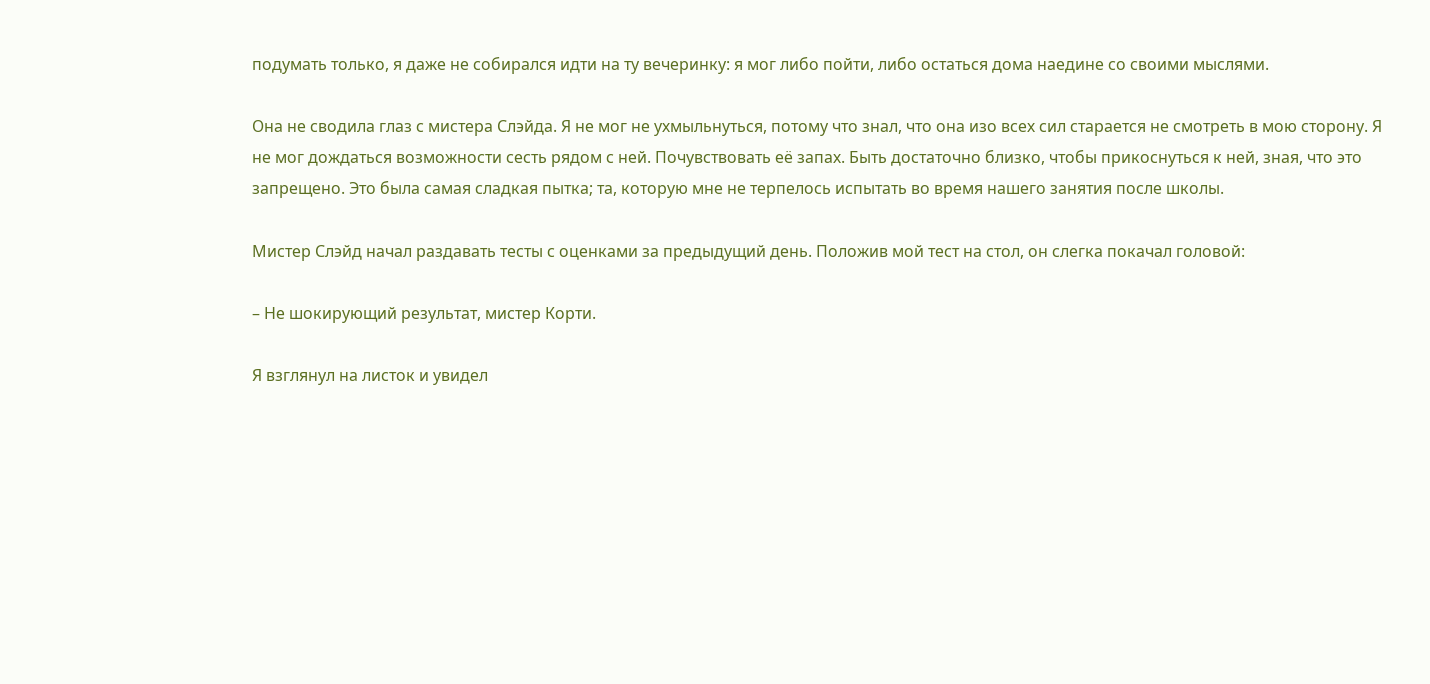подумать только, я даже не собирался идти на ту вечеринку: я мог либо пойти, либо остаться дома наедине со своими мыслями.

Она не сводила глаз с мистера Слэйда. Я не мог не ухмыльнуться, потому что знал, что она изо всех сил старается не смотреть в мою сторону. Я не мог дождаться возможности сесть рядом с ней. Почувствовать её запах. Быть достаточно близко, чтобы прикоснуться к ней, зная, что это запрещено. Это была самая сладкая пытка; та, которую мне не терпелось испытать во время нашего занятия после школы.

Мистер Слэйд начал раздавать тесты с оценками за предыдущий день. Положив мой тест на стол, он слегка покачал головой:

– Не шокирующий результат, мистер Корти.

Я взглянул на листок и увидел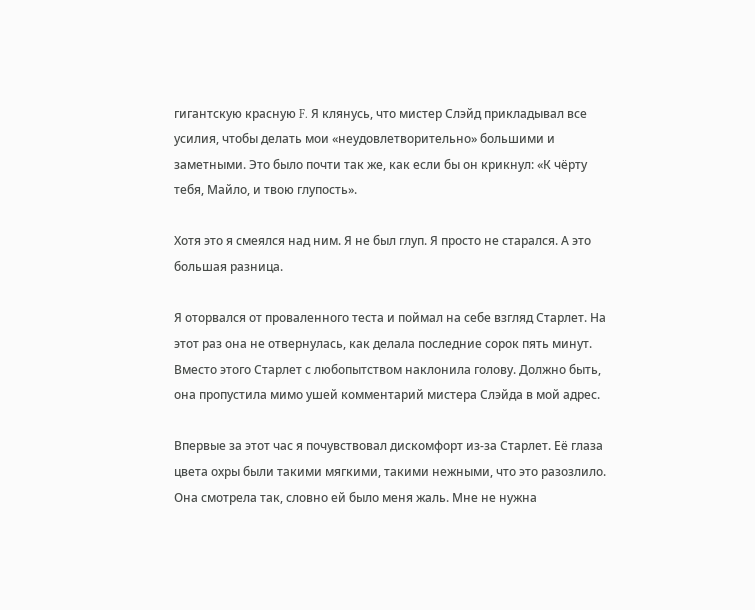гигантскую красную F. Я клянусь, что мистер Слэйд прикладывал все усилия, чтобы делать мои «неудовлетворительно» большими и заметными. Это было почти так же, как если бы он крикнул: «К чёрту тебя, Майло, и твою глупость».

Хотя это я смеялся над ним. Я не был глуп. Я просто не старался. А это большая разница.

Я оторвался от проваленного теста и поймал на себе взгляд Старлет. На этот раз она не отвернулась, как делала последние сорок пять минут. Вместо этого Старлет с любопытством наклонила голову. Должно быть, она пропустила мимо ушей комментарий мистера Слэйда в мой адрес.

Впервые за этот час я почувствовал дискомфорт из-за Старлет. Её глаза цвета охры были такими мягкими, такими нежными, что это разозлило. Она смотрела так, словно ей было меня жаль. Мне не нужна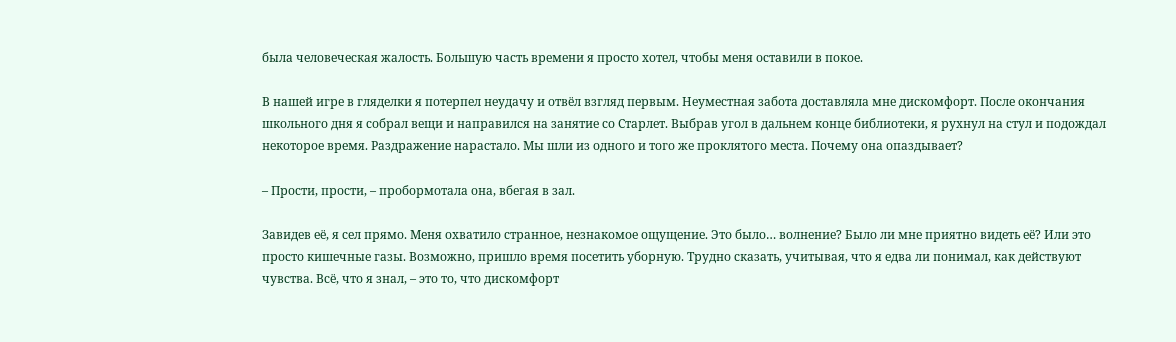была человеческая жалость. Большую часть времени я просто хотел, чтобы меня оставили в покое.

В нашей игре в гляделки я потерпел неудачу и отвёл взгляд первым. Неуместная забота доставляла мне дискомфорт. После окончания школьного дня я собрал вещи и направился на занятие со Старлет. Выбрав угол в дальнем конце библиотеки, я рухнул на стул и подождал некоторое время. Раздражение нарастало. Мы шли из одного и того же проклятого места. Почему она опаздывает?

– Прости, прости, – пробормотала она, вбегая в зал.

Завидев её, я сел прямо. Меня охватило странное, незнакомое ощущение. Это было… волнение? Было ли мне приятно видеть её? Или это просто кишечные газы. Возможно, пришло время посетить уборную. Трудно сказать, учитывая, что я едва ли понимал, как действуют чувства. Всё, что я знал, – это то, что дискомфорт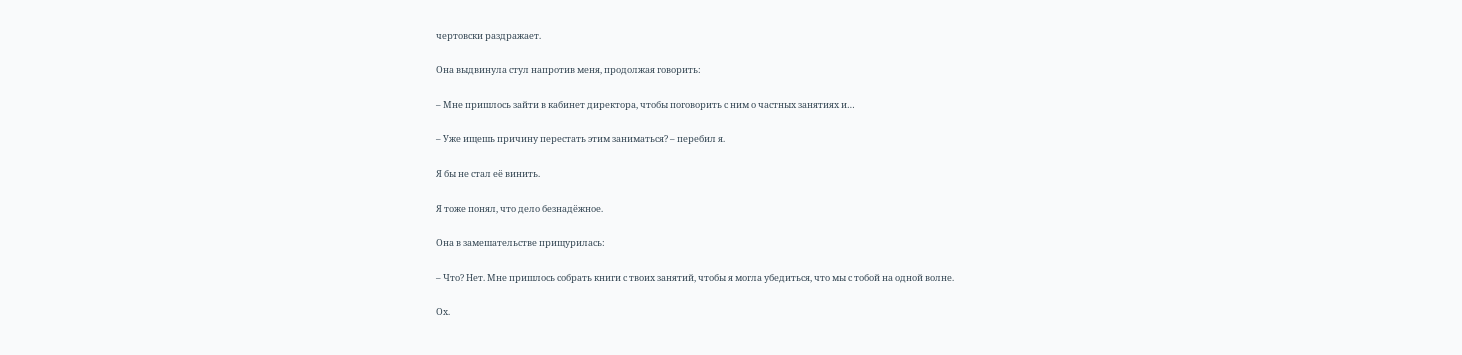чертовски раздражает.

Она выдвинула стул напротив меня, продолжая говорить:

– Мне пришлось зайти в кабинет директора, чтобы поговорить с ним о частных занятиях и…

– Уже ищешь причину перестать этим заниматься? – перебил я.

Я бы не стал её винить.

Я тоже понял, что дело безнадёжное.

Она в замешательстве прищурилась:

– Что? Нет. Мне пришлось собрать книги с твоих занятий, чтобы я могла убедиться, что мы с тобой на одной волне.

Ох.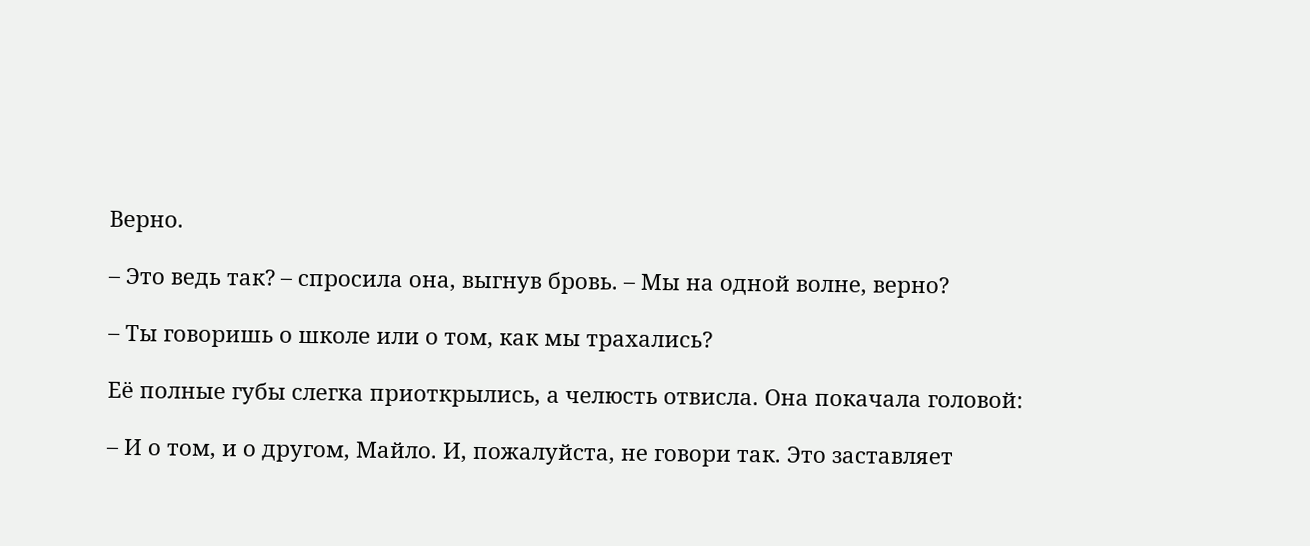Верно.

– Это ведь так? – спросила она, выгнув бровь. – Мы на одной волне, верно?

– Ты говоришь о школе или о том, как мы трахались?

Её полные губы слегка приоткрылись, а челюсть отвисла. Она покачала головой:

– И о том, и о другом, Майло. И, пожалуйста, не говори так. Это заставляет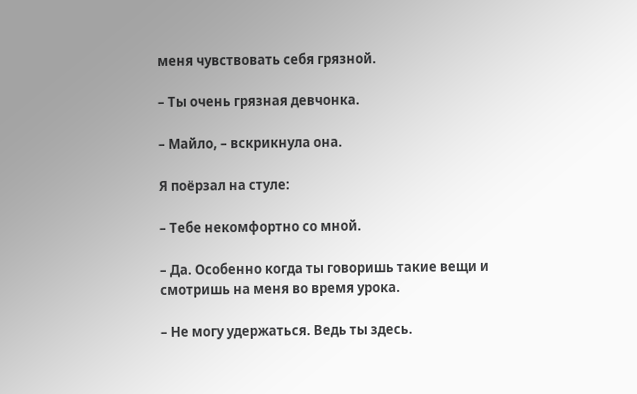меня чувствовать себя грязной.

– Ты очень грязная девчонка.

– Майло, – вскрикнула она.

Я поёрзал на стуле:

– Тебе некомфортно со мной.

– Да. Особенно когда ты говоришь такие вещи и смотришь на меня во время урока.

– Не могу удержаться. Ведь ты здесь.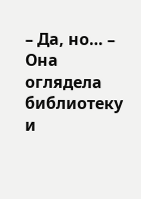– Да, но… – Она оглядела библиотеку и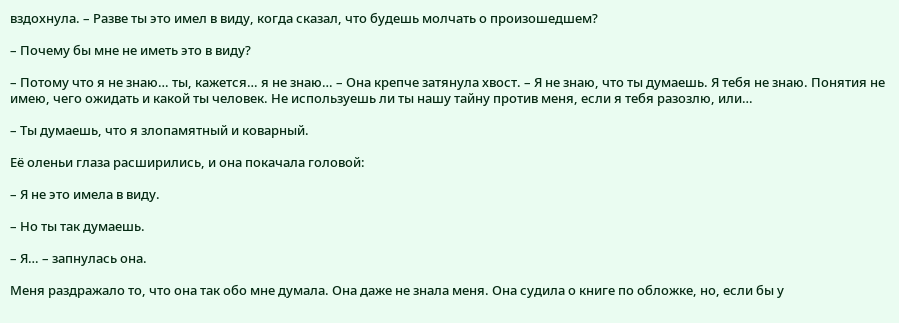вздохнула. – Разве ты это имел в виду, когда сказал, что будешь молчать о произошедшем?

– Почему бы мне не иметь это в виду?

– Потому что я не знаю… ты, кажется… я не знаю… – Она крепче затянула хвост. – Я не знаю, что ты думаешь. Я тебя не знаю. Понятия не имею, чего ожидать и какой ты человек. Не используешь ли ты нашу тайну против меня, если я тебя разозлю, или…

– Ты думаешь, что я злопамятный и коварный.

Её оленьи глаза расширились, и она покачала головой:

– Я не это имела в виду.

– Но ты так думаешь.

– Я… – запнулась она.

Меня раздражало то, что она так обо мне думала. Она даже не знала меня. Она судила о книге по обложке, но, если бы у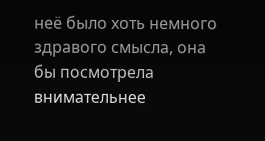неё было хоть немного здравого смысла, она бы посмотрела внимательнее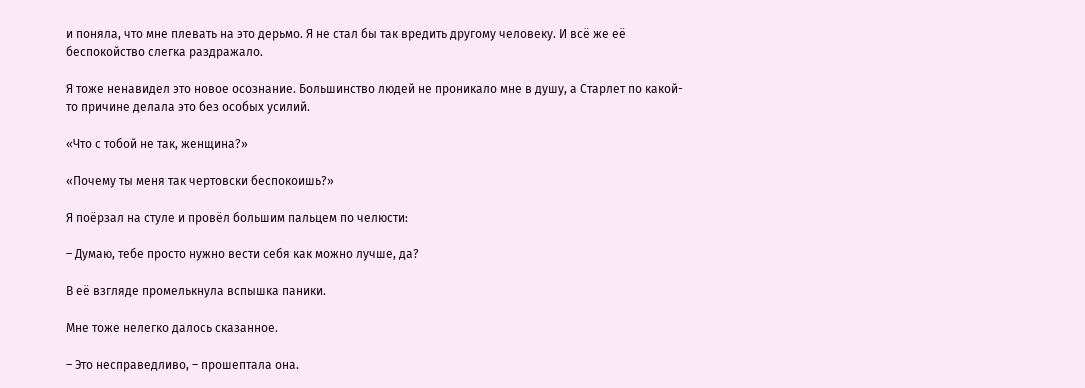и поняла, что мне плевать на это дерьмо. Я не стал бы так вредить другому человеку. И всё же её беспокойство слегка раздражало.

Я тоже ненавидел это новое осознание. Большинство людей не проникало мне в душу, а Старлет по какой-то причине делала это без особых усилий.

«Что с тобой не так, женщина?»

«Почему ты меня так чертовски беспокоишь?»

Я поёрзал на стуле и провёл большим пальцем по челюсти:

– Думаю, тебе просто нужно вести себя как можно лучше, да?

В её взгляде промелькнула вспышка паники.

Мне тоже нелегко далось сказанное.

– Это несправедливо, – прошептала она.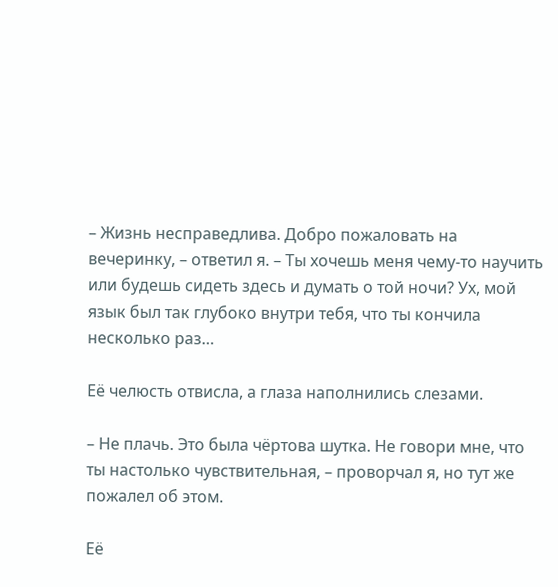– Жизнь несправедлива. Добро пожаловать на вечеринку, – ответил я. – Ты хочешь меня чему-то научить или будешь сидеть здесь и думать о той ночи? Ух, мой язык был так глубоко внутри тебя, что ты кончила несколько раз…

Её челюсть отвисла, а глаза наполнились слезами.

– Не плачь. Это была чёртова шутка. Не говори мне, что ты настолько чувствительная, – проворчал я, но тут же пожалел об этом.

Её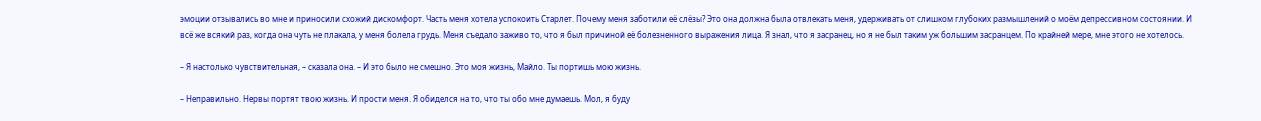эмоции отзывались во мне и приносили схожий дискомфорт. Часть меня хотела успокоить Старлет. Почему меня заботили её слёзы? Это она должна была отвлекать меня, удерживать от слишком глубоких размышлений о моём депрессивном состоянии. И всё же всякий раз, когда она чуть не плакала, у меня болела грудь. Меня съедало заживо то, что я был причиной её болезненного выражения лица. Я знал, что я засранец, но я не был таким уж большим засранцем. По крайней мере, мне этого не хотелось.

– Я настолько чувствительная, – сказала она. – И это было не смешно. Это моя жизнь, Майло. Ты портишь мою жизнь.

– Неправильно. Нервы портят твою жизнь. И прости меня. Я обиделся на то, что ты обо мне думаешь. Мол, я буду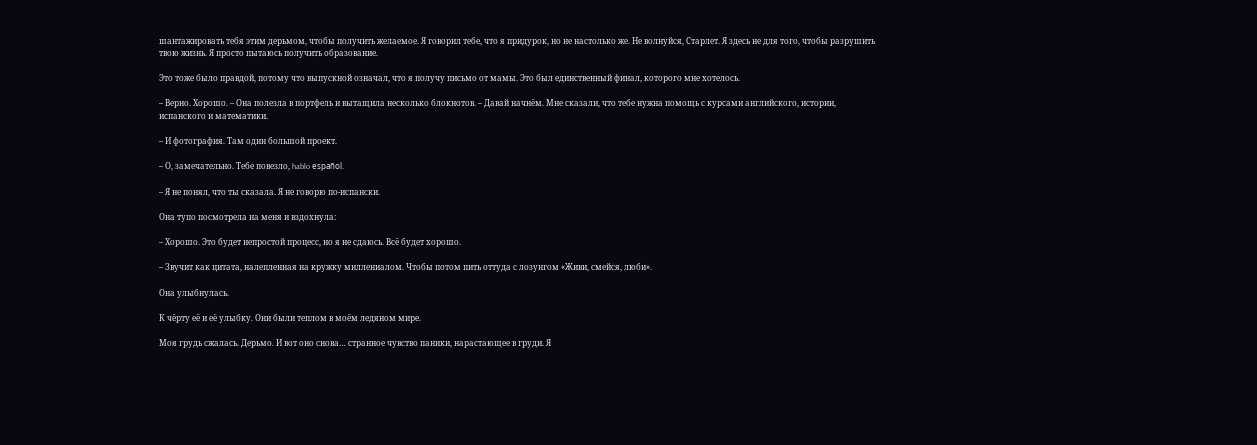шантажировать тебя этим дерьмом, чтобы получить желаемое. Я говорил тебе, что я придурок, но не настолько же. Не волнуйся, Старлет. Я здесь не для того, чтобы разрушить твою жизнь. Я просто пытаюсь получить образование.

Это тоже было правдой, потому что выпускной означал, что я получу письмо от мамы. Это был единственный финал, которого мне хотелось.

– Верно. Хорошо. – Она полезла в портфель и вытащила несколько блокнотов. – Давай начнём. Мне сказали, что тебе нужна помощь с курсами английского, истории, испанского и математики.

– И фотография. Там один большой проект.

– О, замечательно. Тебе повезло, hablo español.

– Я не понял, что ты сказала. Я не говорю по-испански.

Она тупо посмотрела на меня и вздохнула:

– Хорошо. Это будет непростой процесс, но я не сдаюсь. Всё будет хорошо.

– Звучит как цитата, налепленная на кружку миллениалом. Чтобы потом пить оттуда с лозунгом «Живи, смейся, люби».

Она улыбнулась.

К чёрту её и её улыбку. Они были теплом в моём ледяном мире.

Моя грудь сжалась. Дерьмо. И вот оно снова… странное чувство паники, нарастающее в груди. Я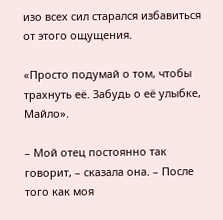изо всех сил старался избавиться от этого ощущения.

«Просто подумай о том, чтобы трахнуть её. Забудь о её улыбке, Майло».

– Мой отец постоянно так говорит, – сказала она. – После того как моя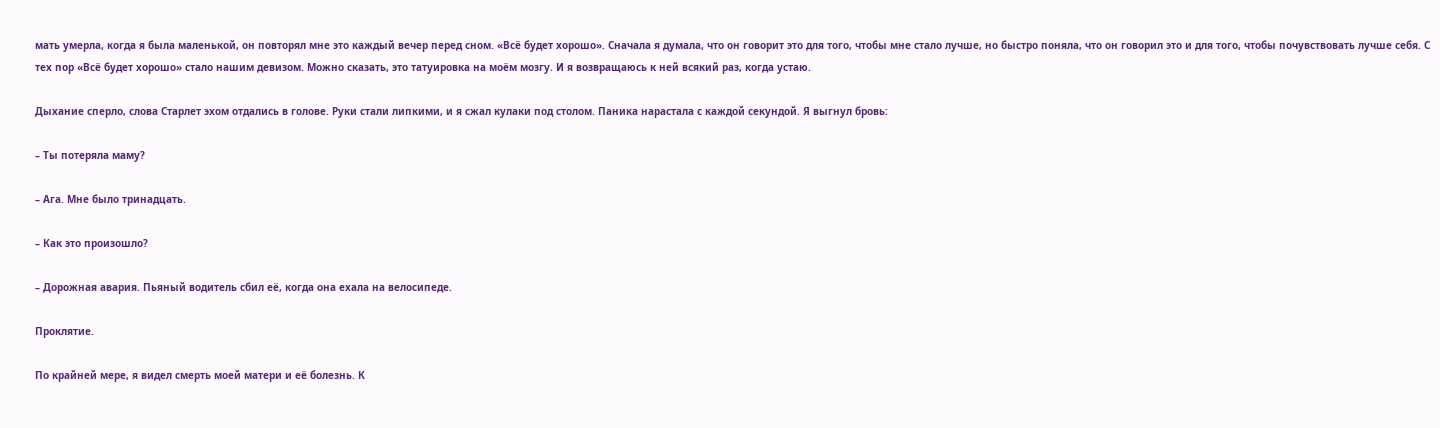мать умерла, когда я была маленькой, он повторял мне это каждый вечер перед сном. «Всё будет хорошо». Сначала я думала, что он говорит это для того, чтобы мне стало лучше, но быстро поняла, что он говорил это и для того, чтобы почувствовать лучше себя. С тех пор «Всё будет хорошо» стало нашим девизом. Можно сказать, это татуировка на моём мозгу. И я возвращаюсь к ней всякий раз, когда устаю.

Дыхание сперло, слова Старлет эхом отдались в голове. Руки стали липкими, и я сжал кулаки под столом. Паника нарастала с каждой секундой. Я выгнул бровь:

– Ты потеряла маму?

– Ага. Мне было тринадцать.

– Как это произошло?

– Дорожная авария. Пьяный водитель сбил её, когда она ехала на велосипеде.

Проклятие.

По крайней мере, я видел смерть моей матери и её болезнь. К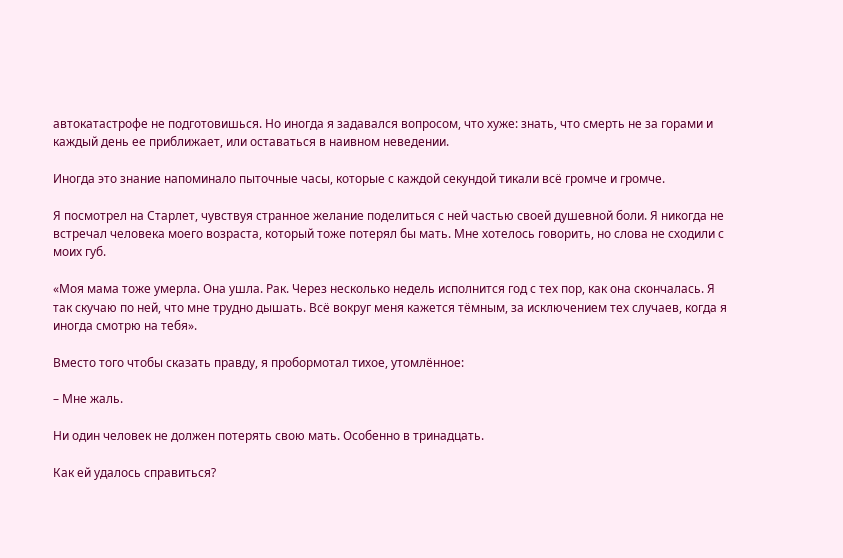автокатастрофе не подготовишься. Но иногда я задавался вопросом, что хуже: знать, что смерть не за горами и каждый день ее приближает, или оставаться в наивном неведении.

Иногда это знание напоминало пыточные часы, которые с каждой секундой тикали всё громче и громче.

Я посмотрел на Старлет, чувствуя странное желание поделиться с ней частью своей душевной боли. Я никогда не встречал человека моего возраста, который тоже потерял бы мать. Мне хотелось говорить, но слова не сходили с моих губ.

«Моя мама тоже умерла. Она ушла. Рак. Через несколько недель исполнится год с тех пор, как она скончалась. Я так скучаю по ней, что мне трудно дышать. Всё вокруг меня кажется тёмным, за исключением тех случаев, когда я иногда смотрю на тебя».

Вместо того чтобы сказать правду, я пробормотал тихое, утомлённое:

– Мне жаль.

Ни один человек не должен потерять свою мать. Особенно в тринадцать.

Как ей удалось справиться?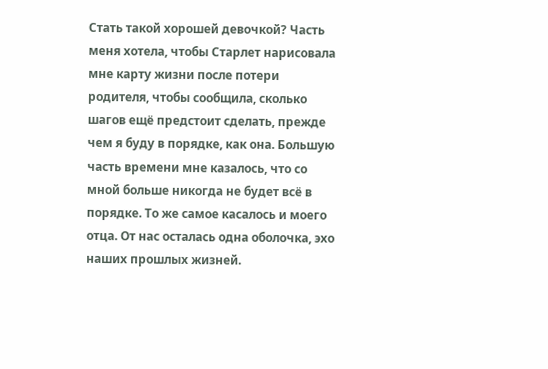Стать такой хорошей девочкой? Часть меня хотела, чтобы Старлет нарисовала мне карту жизни после потери родителя, чтобы сообщила, сколько шагов ещё предстоит сделать, прежде чем я буду в порядке, как она. Большую часть времени мне казалось, что со мной больше никогда не будет всё в порядке. То же самое касалось и моего отца. От нас осталась одна оболочка, эхо наших прошлых жизней.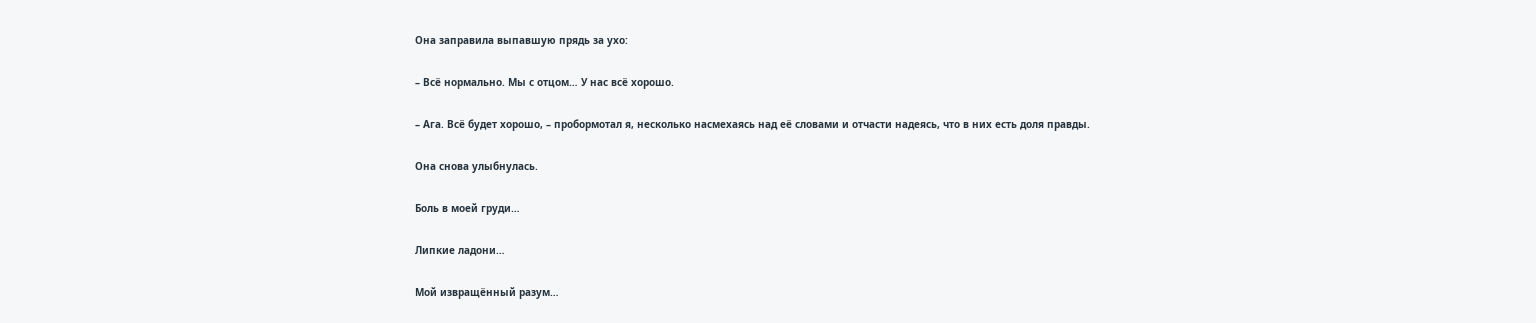Она заправила выпавшую прядь за ухо:

– Всё нормально. Мы с отцом… У нас всё хорошо.

– Ага. Всё будет хорошо, – пробормотал я, несколько насмехаясь над её словами и отчасти надеясь, что в них есть доля правды.

Она снова улыбнулась.

Боль в моей груди…

Липкие ладони…

Мой извращённый разум…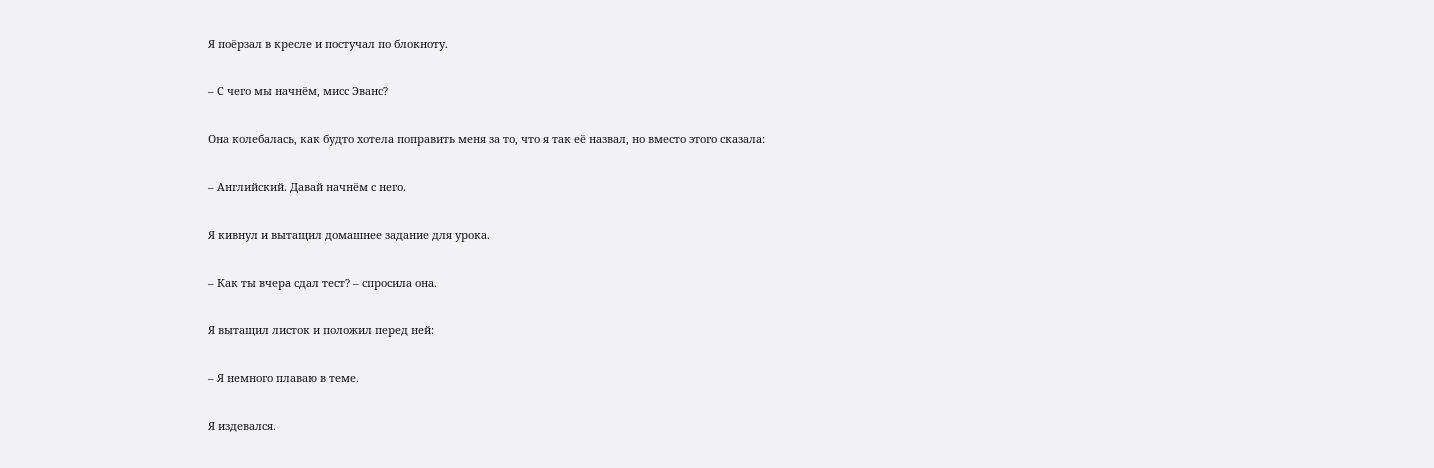Я поёрзал в кресле и постучал по блокноту.

– С чего мы начнём, мисс Эванс?

Она колебалась, как будто хотела поправить меня за то, что я так её назвал, но вместо этого сказала:

– Английский. Давай начнём с него.

Я кивнул и вытащил домашнее задание для урока.

– Как ты вчера сдал тест? – спросила она.

Я вытащил листок и положил перед ней:

– Я немного плаваю в теме.

Я издевался.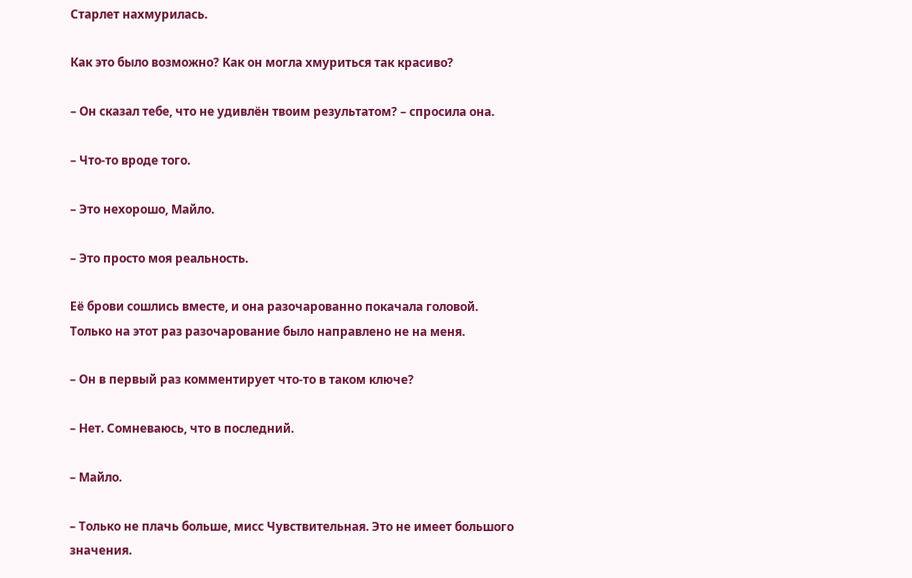Старлет нахмурилась.

Как это было возможно? Как он могла хмуриться так красиво?

– Он сказал тебе, что не удивлён твоим результатом? – спросила она.

– Что-то вроде того.

– Это нехорошо, Майло.

– Это просто моя реальность.

Её брови сошлись вместе, и она разочарованно покачала головой. Только на этот раз разочарование было направлено не на меня.

– Он в первый раз комментирует что-то в таком ключе?

– Нет. Сомневаюсь, что в последний.

– Майло.

– Только не плачь больше, мисс Чувствительная. Это не имеет большого значения.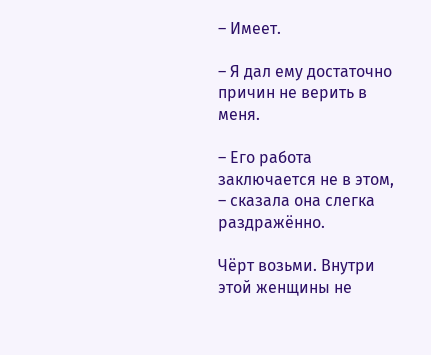– Имеет.

– Я дал ему достаточно причин не верить в меня.

– Его работа заключается не в этом, – сказала она слегка раздражённо.

Чёрт возьми. Внутри этой женщины не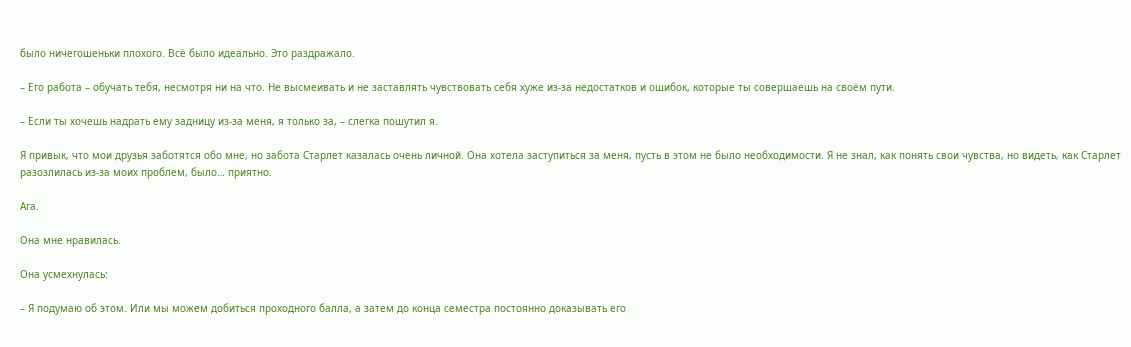было ничегошеньки плохого. Всё было идеально. Это раздражало.

– Его работа – обучать тебя, несмотря ни на что. Не высмеивать и не заставлять чувствовать себя хуже из-за недостатков и ошибок, которые ты совершаешь на своём пути.

– Если ты хочешь надрать ему задницу из-за меня, я только за, – слегка пошутил я.

Я привык, что мои друзья заботятся обо мне, но забота Старлет казалась очень личной. Она хотела заступиться за меня, пусть в этом не было необходимости. Я не знал, как понять свои чувства, но видеть, как Старлет разозлилась из-за моих проблем, было… приятно.

Ага.

Она мне нравилась.

Она усмехнулась:

– Я подумаю об этом. Или мы можем добиться проходного балла, а затем до конца семестра постоянно доказывать его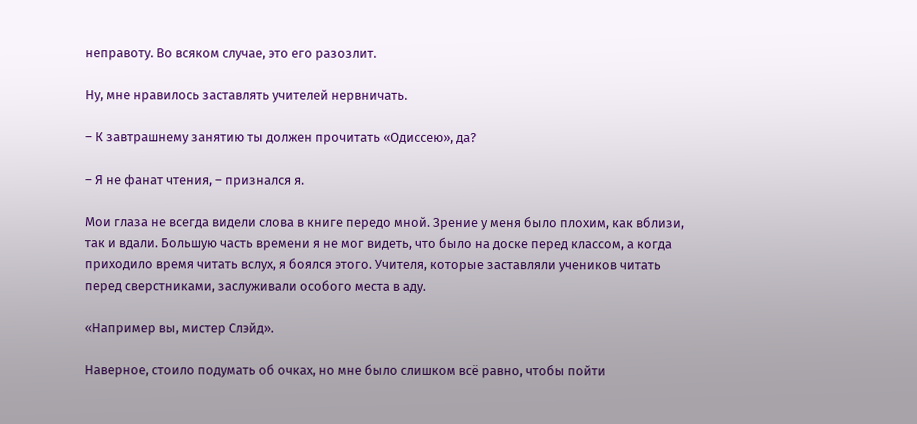неправоту. Во всяком случае, это его разозлит.

Ну, мне нравилось заставлять учителей нервничать.

– К завтрашнему занятию ты должен прочитать «Одиссею», да?

– Я не фанат чтения, – признался я.

Мои глаза не всегда видели слова в книге передо мной. Зрение у меня было плохим, как вблизи, так и вдали. Большую часть времени я не мог видеть, что было на доске перед классом, а когда приходило время читать вслух, я боялся этого. Учителя, которые заставляли учеников читать перед сверстниками, заслуживали особого места в аду.

«Например вы, мистер Слэйд».

Наверное, стоило подумать об очках, но мне было слишком всё равно, чтобы пойти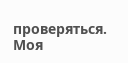проверяться. Моя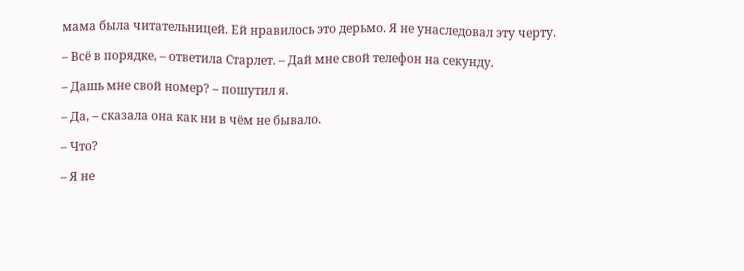мама была читательницей. Ей нравилось это дерьмо. Я не унаследовал эту черту.

– Всё в порядке, – ответила Старлет. – Дай мне свой телефон на секунду.

– Дашь мне свой номер? – пошутил я.

– Да, – сказала она как ни в чём не бывало.

– Что?

– Я не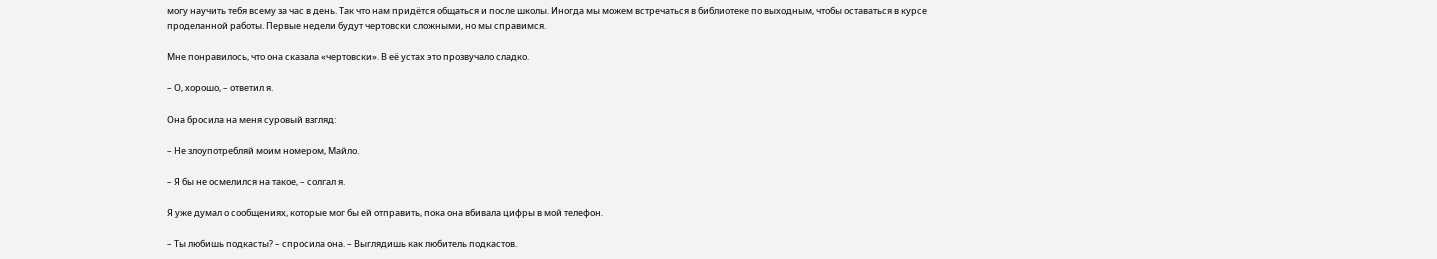могу научить тебя всему за час в день. Так что нам придётся общаться и после школы. Иногда мы можем встречаться в библиотеке по выходным, чтобы оставаться в курсе проделанной работы. Первые недели будут чертовски сложными, но мы справимся.

Мне понравилось, что она сказала «чертовски». В её устах это прозвучало сладко.

– О, хорошо, – ответил я.

Она бросила на меня суровый взгляд:

– Не злоупотребляй моим номером, Майло.

– Я бы не осмелился на такое, – солгал я.

Я уже думал о сообщениях, которые мог бы ей отправить, пока она вбивала цифры в мой телефон.

– Ты любишь подкасты? – спросила она. – Выглядишь как любитель подкастов.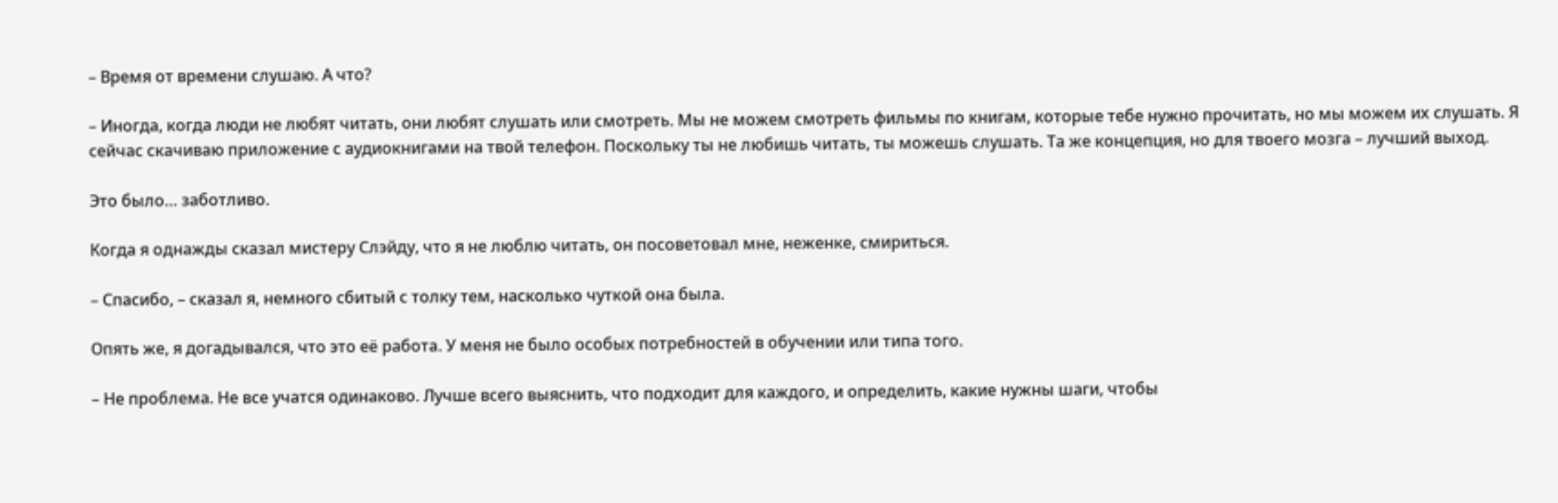– Время от времени слушаю. А что?

– Иногда, когда люди не любят читать, они любят слушать или смотреть. Мы не можем смотреть фильмы по книгам, которые тебе нужно прочитать, но мы можем их слушать. Я сейчас скачиваю приложение с аудиокнигами на твой телефон. Поскольку ты не любишь читать, ты можешь слушать. Та же концепция, но для твоего мозга – лучший выход.

Это было… заботливо.

Когда я однажды сказал мистеру Слэйду, что я не люблю читать, он посоветовал мне, неженке, смириться.

– Спасибо, – сказал я, немного сбитый с толку тем, насколько чуткой она была.

Опять же, я догадывался, что это её работа. У меня не было особых потребностей в обучении или типа того.

– Не проблема. Не все учатся одинаково. Лучше всего выяснить, что подходит для каждого, и определить, какие нужны шаги, чтобы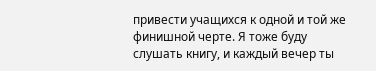привести учащихся к одной и той же финишной черте. Я тоже буду слушать книгу, и каждый вечер ты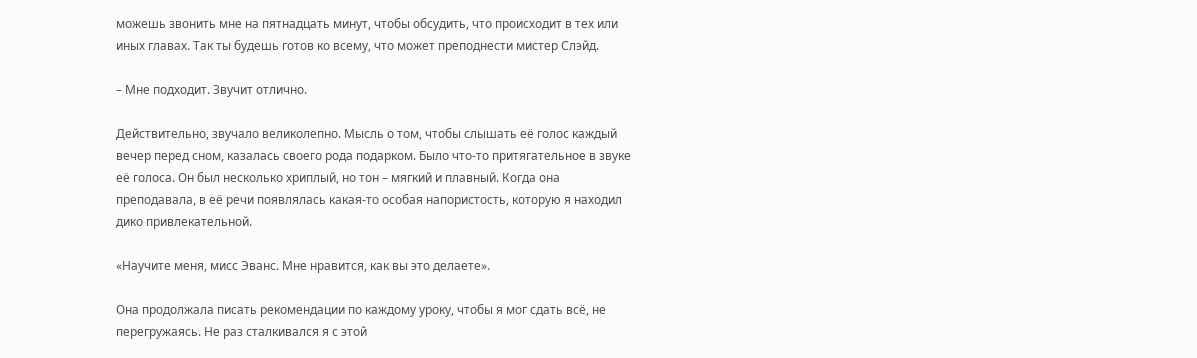можешь звонить мне на пятнадцать минут, чтобы обсудить, что происходит в тех или иных главах. Так ты будешь готов ко всему, что может преподнести мистер Слэйд.

– Мне подходит. Звучит отлично.

Действительно, звучало великолепно. Мысль о том, чтобы слышать её голос каждый вечер перед сном, казалась своего рода подарком. Было что-то притягательное в звуке её голоса. Он был несколько хриплый, но тон – мягкий и плавный. Когда она преподавала, в её речи появлялась какая-то особая напористость, которую я находил дико привлекательной.

«Научите меня, мисс Эванс. Мне нравится, как вы это делаете».

Она продолжала писать рекомендации по каждому уроку, чтобы я мог сдать всё, не перегружаясь. Не раз сталкивался я с этой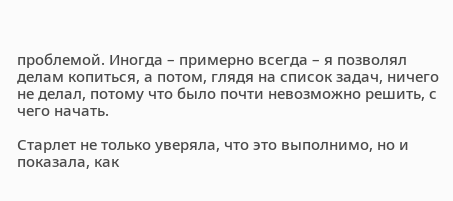проблемой. Иногда – примерно всегда – я позволял делам копиться, а потом, глядя на список задач, ничего не делал, потому что было почти невозможно решить, с чего начать.

Старлет не только уверяла, что это выполнимо, но и показала, как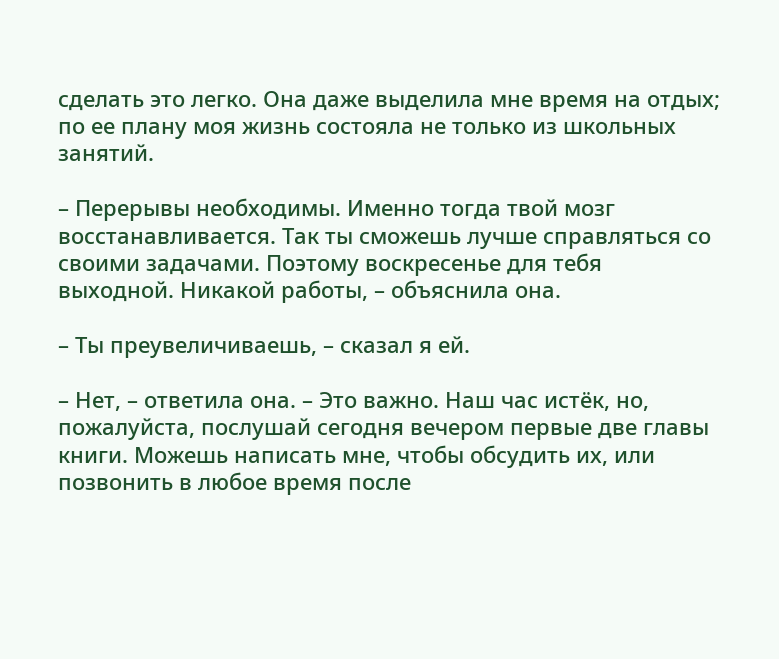сделать это легко. Она даже выделила мне время на отдых; по ее плану моя жизнь состояла не только из школьных занятий.

– Перерывы необходимы. Именно тогда твой мозг восстанавливается. Так ты сможешь лучше справляться со своими задачами. Поэтому воскресенье для тебя выходной. Никакой работы, – объяснила она.

– Ты преувеличиваешь, – сказал я ей.

– Нет, – ответила она. – Это важно. Наш час истёк, но, пожалуйста, послушай сегодня вечером первые две главы книги. Можешь написать мне, чтобы обсудить их, или позвонить в любое время после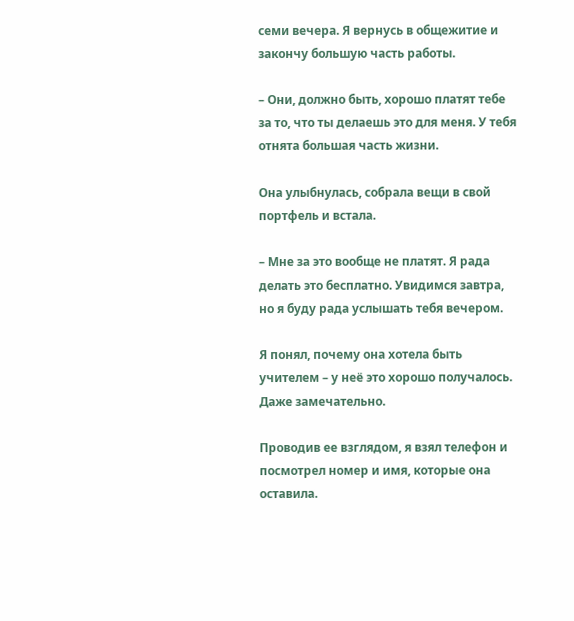семи вечера. Я вернусь в общежитие и закончу большую часть работы.

– Они, должно быть, хорошо платят тебе за то, что ты делаешь это для меня. У тебя отнята большая часть жизни.

Она улыбнулась, собрала вещи в свой портфель и встала.

– Мне за это вообще не платят. Я рада делать это бесплатно. Увидимся завтра, но я буду рада услышать тебя вечером.

Я понял, почему она хотела быть учителем – у неё это хорошо получалось. Даже замечательно.

Проводив ее взглядом, я взял телефон и посмотрел номер и имя, которые она оставила.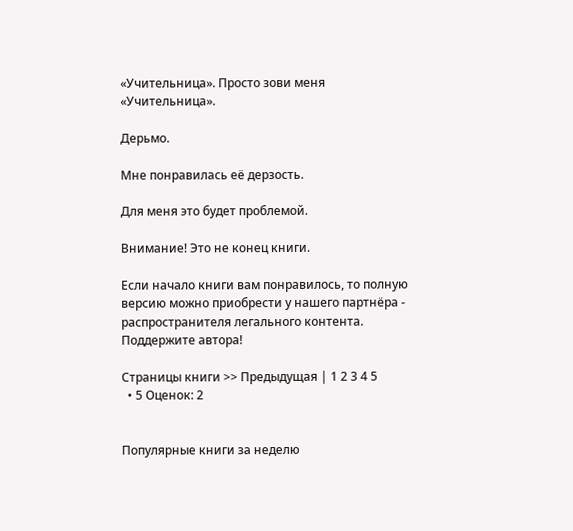«Учительница». Просто зови меня «Учительница».

Дерьмо.

Мне понравилась её дерзость.

Для меня это будет проблемой.

Внимание! Это не конец книги.

Если начало книги вам понравилось, то полную версию можно приобрести у нашего партнёра - распространителя легального контента. Поддержите автора!

Страницы книги >> Предыдущая | 1 2 3 4 5
  • 5 Оценок: 2


Популярные книги за неделю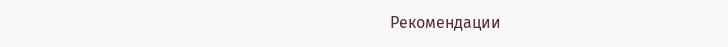Рекомендации